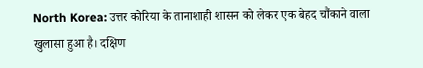North Korea: उत्तर कोरिया के तानाशाही शासन को लेकर एक बेहद चौंकाने वाला खुलासा हुआ है। दक्षिण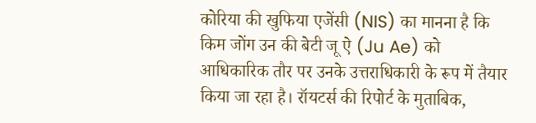कोरिया की खुफिया एजेंसी (NIS) का मानना है कि किम जोंग उन की बेटी जू ऐ (Ju Ae) को आधिकारिक तौर पर उनके उत्तराधिकारी के रूप में तैयार किया जा रहा है। रॉयटर्स की रिपोर्ट के मुताबिक,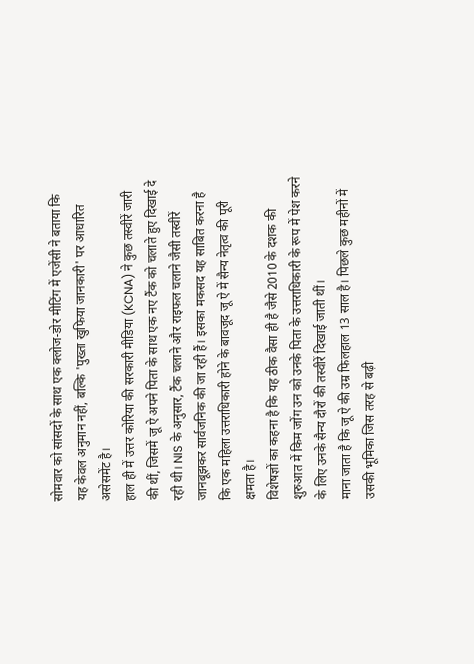सोमवार को सांसदों के साथ एक क्लोज-डोर मीटिंग में एजेंसी ने बताया कि यह केवल अनुमान नहीं, बल्कि 'पुख्ता खुफिया जानकारी' पर आधारित असेसमेंट है।
हाल ही में उत्तर कोरिया की सरकारी मीडिया (KCNA) ने कुछ तस्वीरें जारी की थीं, जिसमें जू ऐ अपने पिता के साथ एक नए टैंक को चलाते हुए दिखाई दे रही थी। NIS के अनुसार, टैंक चलाने और राइफल चलाने जैसी तस्वीरें जानबूझकर सार्वजनिक की जा रही हैं। इसका मकसद यह साबित करना है कि एक महिला उत्तराधिकारी होने के बावजूद जू ऐ में सैन्य नेतृत्व की पूरी क्षमता है।
विशेषज्ञों का कहना है कि यह ठीक वैसा ही है जैसे 2010 के दशक की शुरुआत में किम जोंग उन को उनके पिता के उत्तराधिकारी के रूप में पेश करने के लिए उनके सैन्य दौरों की तस्वीरें दिखाई जाती थीं।
माना जाता है कि जू ऐ की उम्र फिलहाल 13 साल है। पिछले कुछ महीनों में उसकी भूमिका जिस तरह से बढ़ी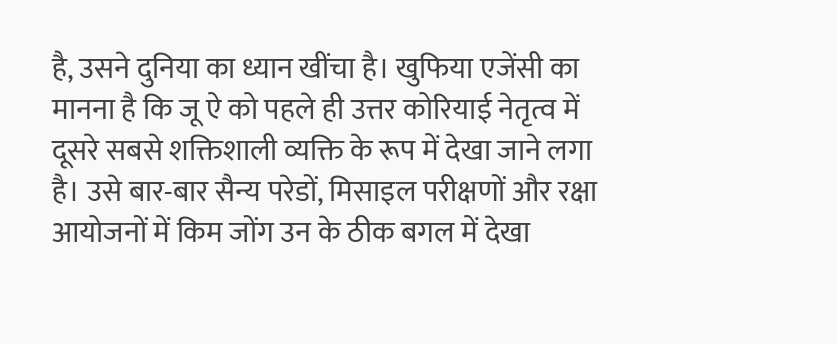है, उसने दुनिया का ध्यान खींचा है। खुफिया एजेंसी का मानना है कि जू ऐ को पहले ही उत्तर कोरियाई नेतृत्व में दूसरे सबसे शक्तिशाली व्यक्ति के रूप में देखा जाने लगा है। उसे बार-बार सैन्य परेडों, मिसाइल परीक्षणों और रक्षा आयोजनों में किम जोंग उन के ठीक बगल में देखा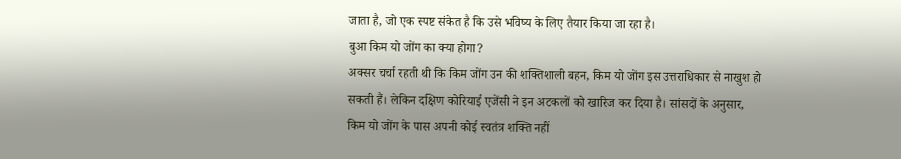जाता है, जो एक स्पष्ट संकेत है कि उसे भविष्य के लिए तैयार किया जा रहा है।
बुआ किम यो जोंग का क्या होगा?
अक्सर चर्चा रहती थी कि किम जोंग उन की शक्तिशाली बहन, किम यो जोंग इस उत्तराधिकार से नाखुश हो सकती हैं। लेकिन दक्षिण कोरियाई एजेंसी ने इन अटकलों को खारिज कर दिया है। सांसदों के अनुसार, किम यो जोंग के पास अपनी कोई स्वतंत्र शक्ति नहीं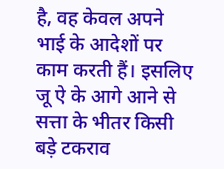है, वह केवल अपने भाई के आदेशों पर काम करती हैं। इसलिए जू ऐ के आगे आने से सत्ता के भीतर किसी बड़े टकराव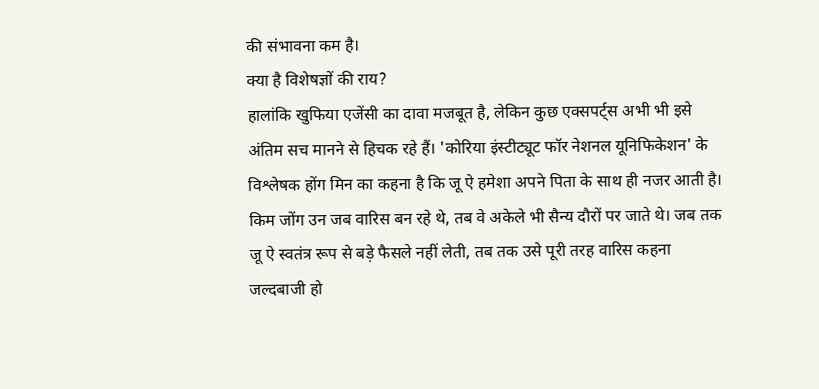की संभावना कम है।
क्या है विशेषज्ञों की राय?
हालांकि खुफिया एजेंसी का दावा मजबूत है, लेकिन कुछ एक्सपर्ट्स अभी भी इसे अंतिम सच मानने से हिचक रहे हैं। 'कोरिया इंस्टीट्यूट फॉर नेशनल यूनिफिकेशन' के विश्लेषक होंग मिन का कहना है कि जू ऐ हमेशा अपने पिता के साथ ही नजर आती है। किम जोंग उन जब वारिस बन रहे थे, तब वे अकेले भी सैन्य दौरों पर जाते थे। जब तक जू ऐ स्वतंत्र रूप से बड़े फैसले नहीं लेती, तब तक उसे पूरी तरह वारिस कहना जल्दबाजी हो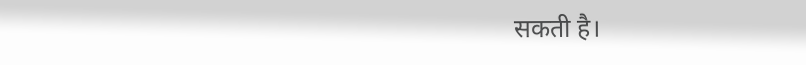सकती है।